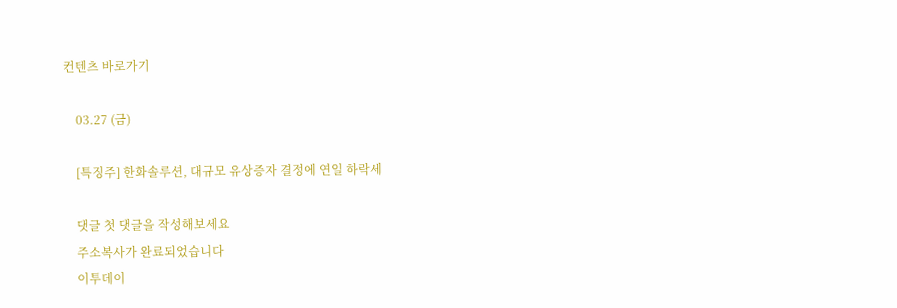컨텐츠 바로가기

    03.27 (금)

    [특징주] 한화솔루션, 대규모 유상증자 결정에 연일 하락세

    댓글 첫 댓글을 작성해보세요
    주소복사가 완료되었습니다
    이투데이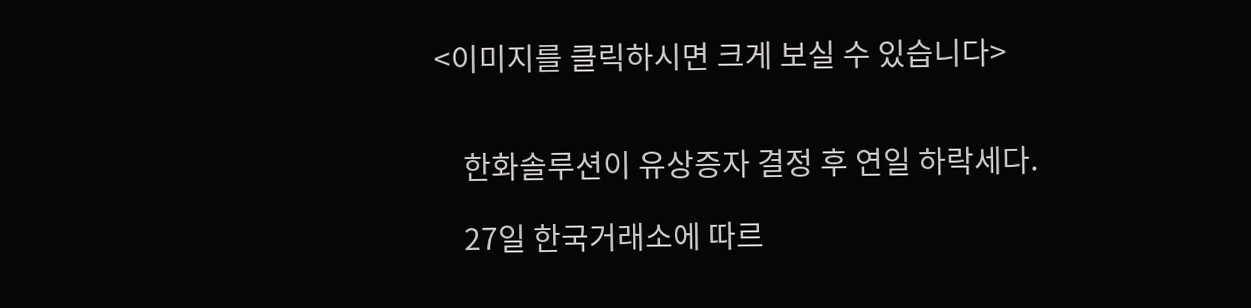<이미지를 클릭하시면 크게 보실 수 있습니다>


    한화솔루션이 유상증자 결정 후 연일 하락세다.

    27일 한국거래소에 따르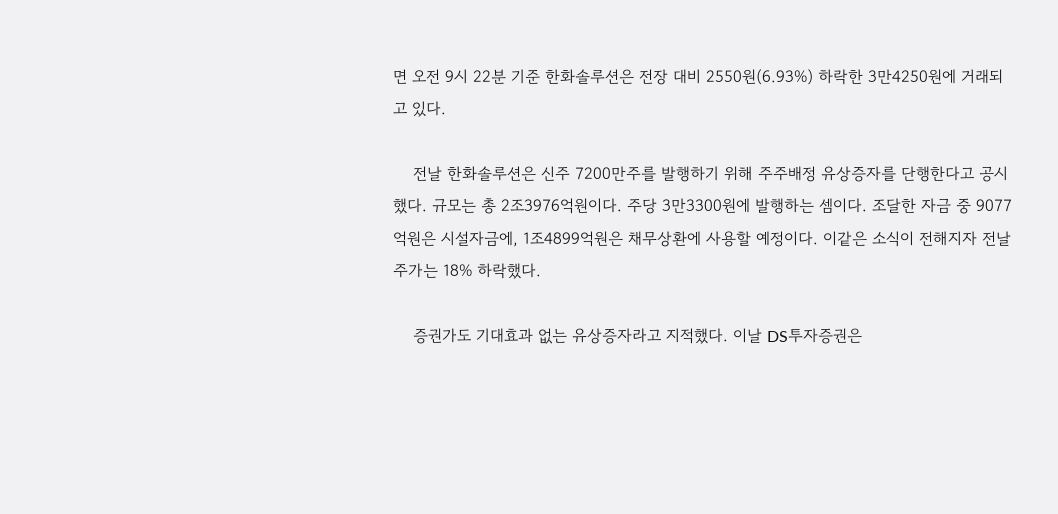면 오전 9시 22분 기준 한화솔루션은 전장 대비 2550원(6.93%) 하락한 3만4250원에 거래되고 있다.

    전날 한화솔루션은 신주 7200만주를 발행하기 위해 주주배정 유상증자를 단행한다고 공시했다. 규모는 총 2조3976억원이다. 주당 3만3300원에 발행하는 셈이다. 조달한 자금 중 9077억원은 시설자금에, 1조4899억원은 채무상환에 사용할 예정이다. 이같은 소식이 전해지자 전날 주가는 18% 하락했다.

    증권가도 기대효과 없는 유상증자라고 지적했다. 이날 DS투자증권은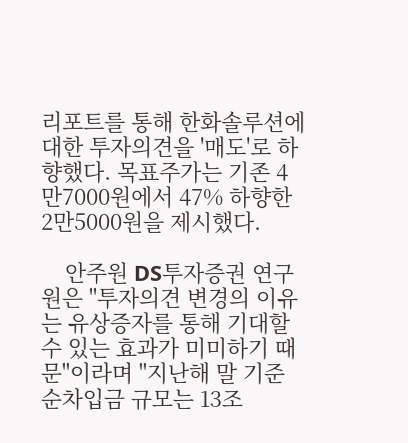리포트를 통해 한화솔루션에 대한 투자의견을 '매도'로 하향했다. 목표주가는 기존 4만7000원에서 47% 하향한 2만5000원을 제시했다.

    안주원 DS투자증권 연구원은 "투자의견 변경의 이유는 유상증자를 통해 기대할 수 있는 효과가 미미하기 때문"이라며 "지난해 말 기준 순차입금 규모는 13조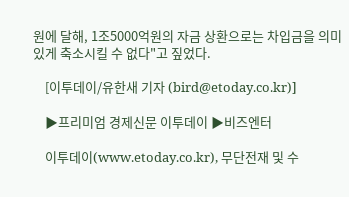원에 달해, 1조5000억원의 자금 상환으로는 차입금을 의미 있게 축소시킬 수 없다"고 짚었다.

    [이투데이/유한새 기자 (bird@etoday.co.kr)]

    ▶프리미엄 경제신문 이투데이 ▶비즈엔터

    이투데이(www.etoday.co.kr), 무단전재 및 수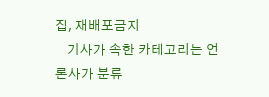집, 재배포금지
    기사가 속한 카테고리는 언론사가 분류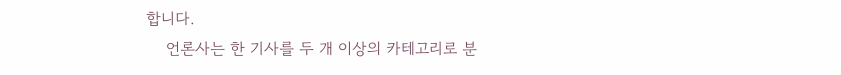합니다.
    언론사는 한 기사를 두 개 이상의 카테고리로 분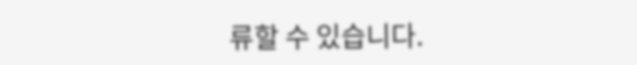류할 수 있습니다.